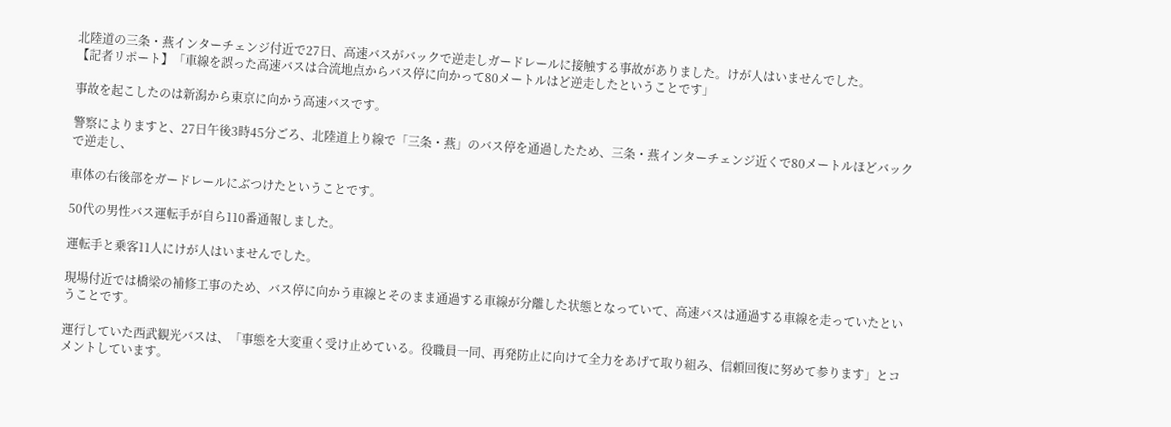北陸道の三条・燕インターチェンジ付近で27日、高速バスがバックで逆走しガードレールに接触する事故がありました。けが人はいませんでした。
【記者リポート】「車線を誤った高速バスは合流地点からバス停に向かって80メートルはど逆走したということです」

事故を起こしたのは新潟から東京に向かう高速バスです。

警察によりますと、27日午後3時45分ごろ、北陸道上り線で「三条・燕」のバス停を通過したため、三条・燕インターチェンジ近くで80メートルほどバックで逆走し、

車体の右後部をガードレールにぶつけたということです。

50代の男性バス運転手が自ら110番通報しました。

運転手と乗客11人にけが人はいませんでした。

現場付近では橋梁の補修工事のため、バス停に向かう車線とそのまま通過する車線が分離した状態となっていて、高速バスは通過する車線を走っていたということです。

運行していた西武観光バスは、「事態を大変重く受け止めている。役職員一同、再発防止に向けて全力をあげて取り組み、信頼回復に努めて参ります」とコメントしています。